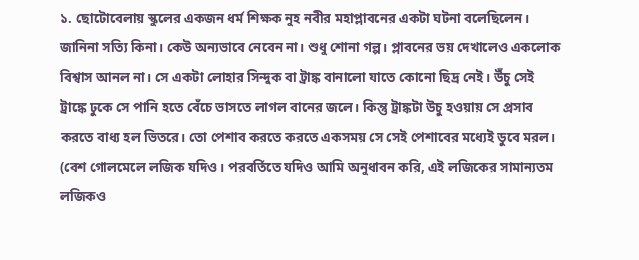১. ছোটোবেলায় স্কুলের একজন ধর্ম শিক্ষক নুহ নবীর মহাপ্লাবনের একটা ঘটনা বলেছিলেন। জানিনা সত্যি কিনা। কেউ অন্যভাবে নেবেন না। শুধু শোনা গল্প। প্লাবনের ভয় দেখালেও একলোক বিশ্বাস আনল না। সে একটা লোহার সিন্দুক বা ট্রাঙ্ক বানালো যাতে কোনো ছিদ্র নেই। উঁচু সেই ট্রাঙ্কে ঢুকে সে পানি হতে বেঁচে ভাসতে লাগল বানের জলে। কিন্তু ট্রাঙ্কটা উচু হওয়ায় সে প্রসাব করতে বাধ্য হল ভিতরে। তো পেশাব করতে করতে একসময় সে সেই পেশাবের মধ্যেই ডুবে মরল। (বেশ গোলমেলে লজিক যদিও। পরবর্তিতে যদিও আমি অনুধাবন করি, এই লজিকের সামান্যতম লজিকও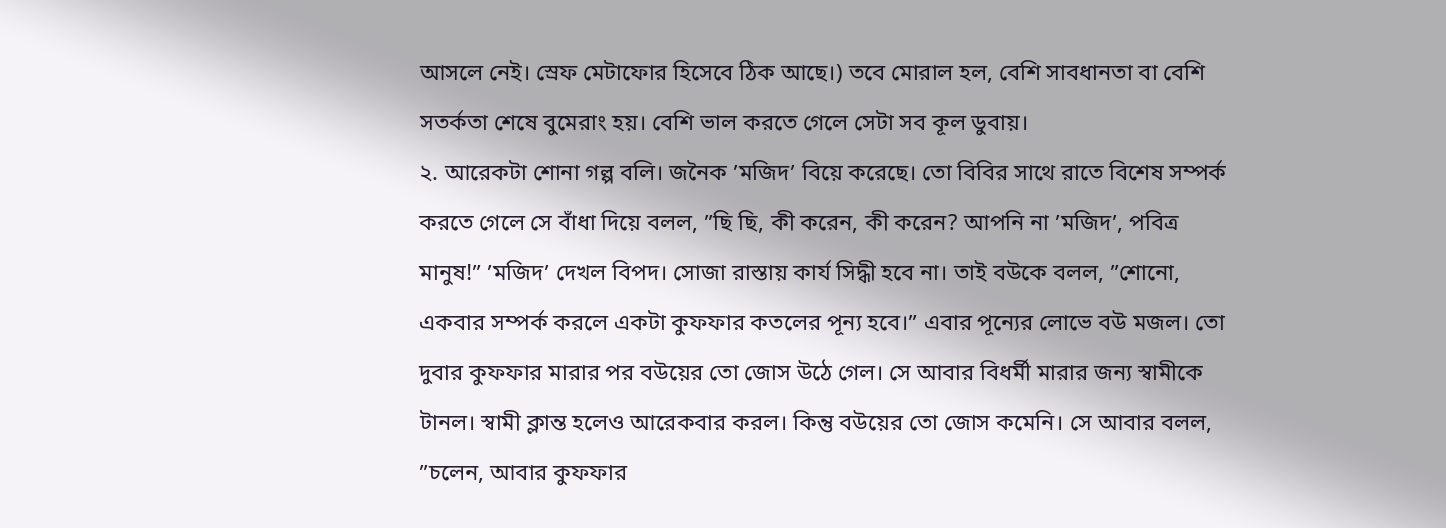আসলে নেই। স্রেফ মেটাফোর হিসেবে ঠিক আছে।) তবে মোরাল হল, বেশি সাবধানতা বা বেশি সতর্কতা শেষে বুমেরাং হয়। বেশি ভাল করতে গেলে সেটা সব কূল ডুবায়।
২. আরেকটা শোনা গল্প বলি। জনৈক ’মজিদ’ বিয়ে করেছে। তো বিবির সাথে রাতে বিশেষ সম্পর্ক করতে গেলে সে বাঁধা দিয়ে বলল, ”ছি ছি, কী করেন, কী করেন? আপনি না ’মজিদ’, পবিত্র মানুষ!” ’মজিদ’ দেখল বিপদ। সোজা রাস্তায় কার্য সিদ্ধী হবে না। তাই বউকে বলল, ”শোনো, একবার সম্পর্ক করলে একটা কুফফার কতলের পূন্য হবে।” এবার পূন্যের লোভে বউ মজল। তো দুবার কুফফার মারার পর বউয়ের তো জোস উঠে গেল। সে আবার বিধর্মী মারার জন্য স্বামীকে টানল। স্বামী ক্লান্ত হলেও আরেকবার করল। কিন্তু বউয়ের তো জোস কমেনি। সে আবার বলল, ”চলেন, আবার কুফফার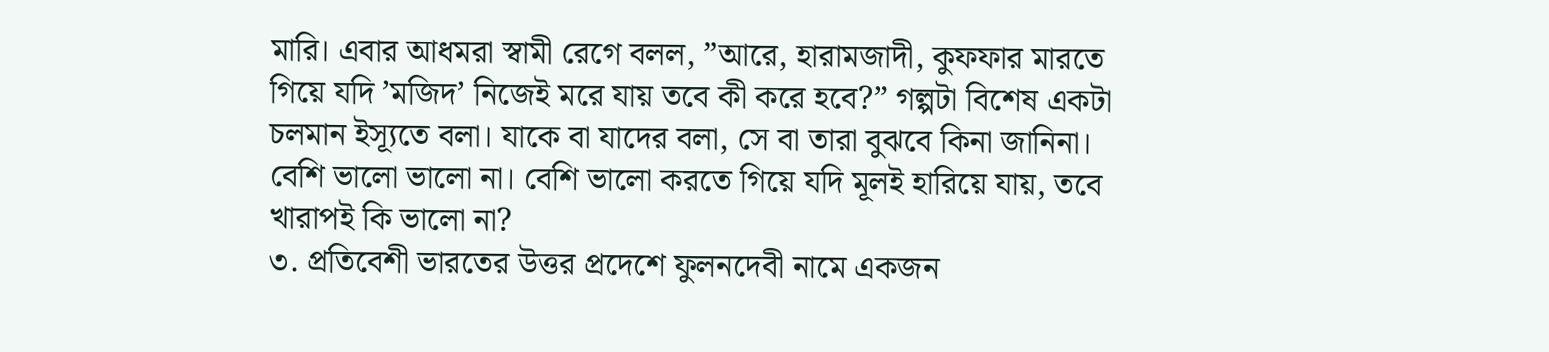মারি। এবার আধমরা স্বামী রেগে বলল, ”আরে, হারামজাদী, কুফফার মারতে গিয়ে যদি ’মজিদ’ নিজেই মরে যায় তবে কী করে হবে?” গল্পটা বিশেষ একটা চলমান ইস্যূতে বলা। যাকে বা যাদের বলা, সে বা তারা বুঝবে কিনা জানিনা। বেশি ভালো ভালো না। বেশি ভালো করতে গিয়ে যদি মূলই হারিয়ে যায়, তবে খারাপই কি ভালো না?
৩. প্রতিবেশী ভারতের উত্তর প্রদেশে ফুলনদেবী নামে একজন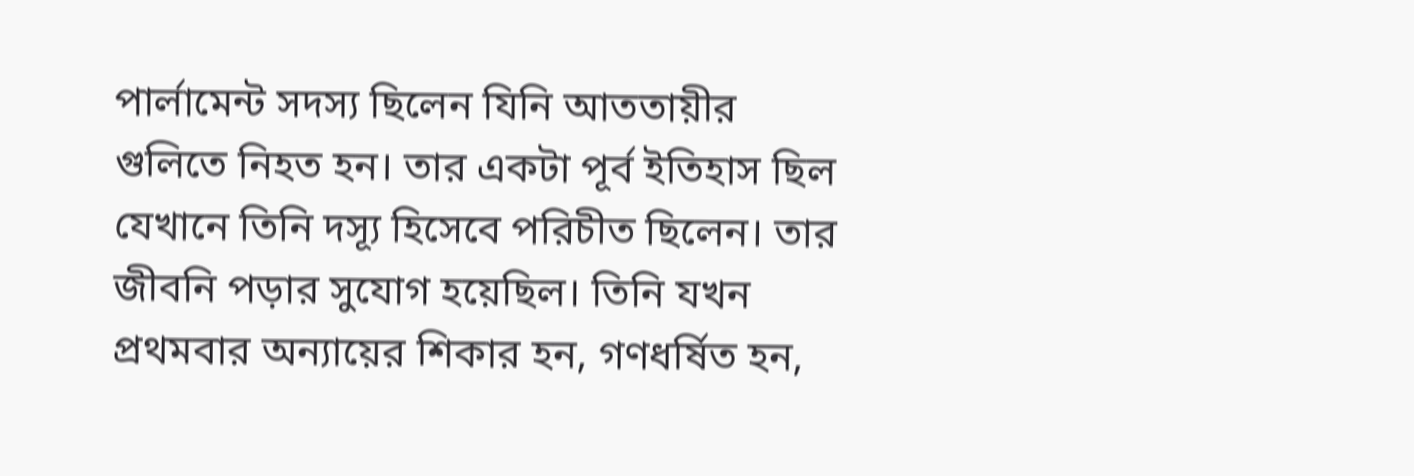পার্লামেন্ট সদস্য ছিলেন যিনি আততায়ীর গুলিতে নিহত হন। তার একটা পূর্ব ইতিহাস ছিল যেখানে তিনি দস্যূ হিসেবে পরিচীত ছিলেন। তার জীবনি পড়ার সুযোগ হয়েছিল। তিনি যখন প্রথমবার অন্যায়ের শিকার হন, গণধর্ষিত হন,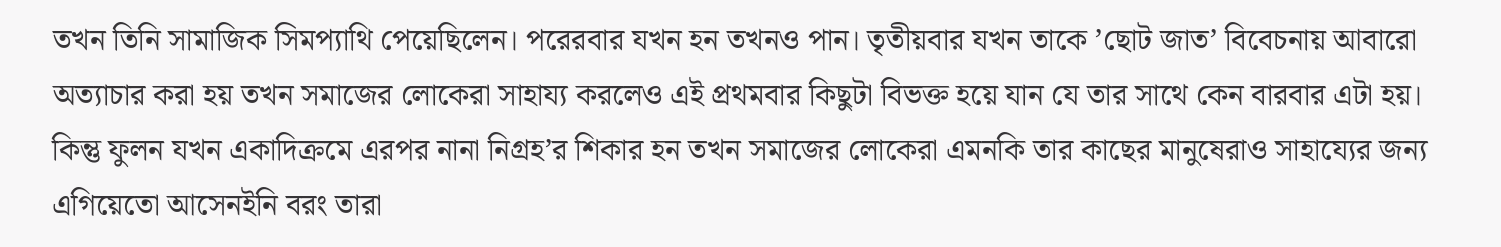তখন তিনি সামাজিক সিমপ্যাথি পেয়েছিলেন। পরেরবার যখন হন তখনও পান। তৃতীয়বার যখন তাকে ’ছোট জাত’ বিবেচনায় আবারো অত্যাচার করা হয় তখন সমাজের লোকেরা সাহায্য করলেও এই প্রথমবার কিছুটা বিভক্ত হয়ে যান যে তার সাথে কেন বারবার এটা হয়। কিন্তু ফুলন যখন একাদিক্রমে এরপর নানা নিগ্রহ’র শিকার হন তখন সমাজের লোকেরা এমনকি তার কাছের মানুষেরাও সাহায্যের জন্য এগিয়েতো আসেনইনি বরং তারা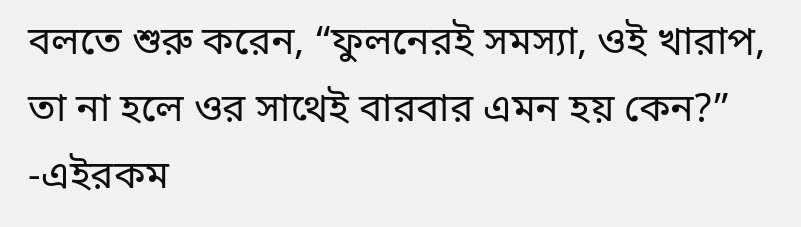বলতে শুরু করেন, “ফুলনেরই সমস্যা, ওই খারাপ, তা না হলে ওর সাথেই বারবার এমন হয় কেন?” -এইরকম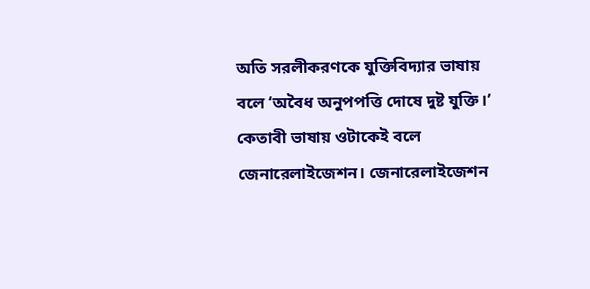অতি সরলীকরণকে যুক্তিবিদ্যার ভাষায় বলে ‘অবৈধ অনুপপত্তি দোষে দুষ্ট যুক্তি।’ কেতাবী ভাষায় ওটাকেই বলে জেনারেলাইজেশন। জেনারেলাইজেশন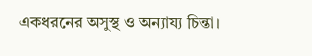একধরনের অসুস্থ ও অন্যায্য চিন্তা।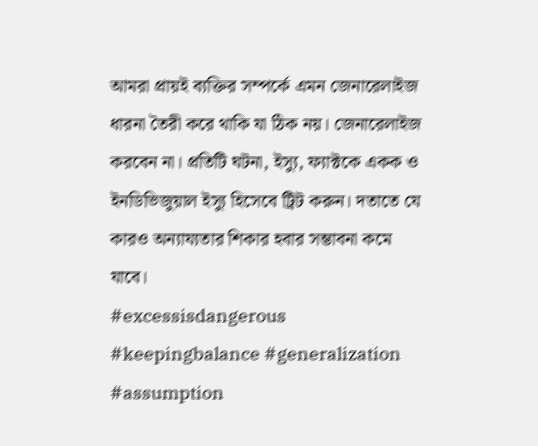আমরা প্রায়ই ব্যক্তির সম্পর্কে এমন জেনারেলাইজ ধারনা তৈরী করে থাকি যা ঠিক নয়। জেনারেলাইজ করবেন না। প্রতিটি ঘটনা, ইস্যু, ফ্যাক্টকে একক ও ইনডিভিজুয়াল ইস্যু হিসেবে ট্রিট করুন। দতাতে যে কারও অন্যায্যতার শিকার হবার সম্ভাবনা কমে যাবে।
#excessisdangerous #keepingbalance #generalization #assumption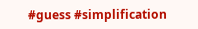#guess #simplification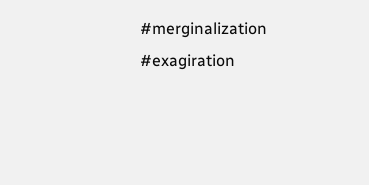#merginalization #exagiration